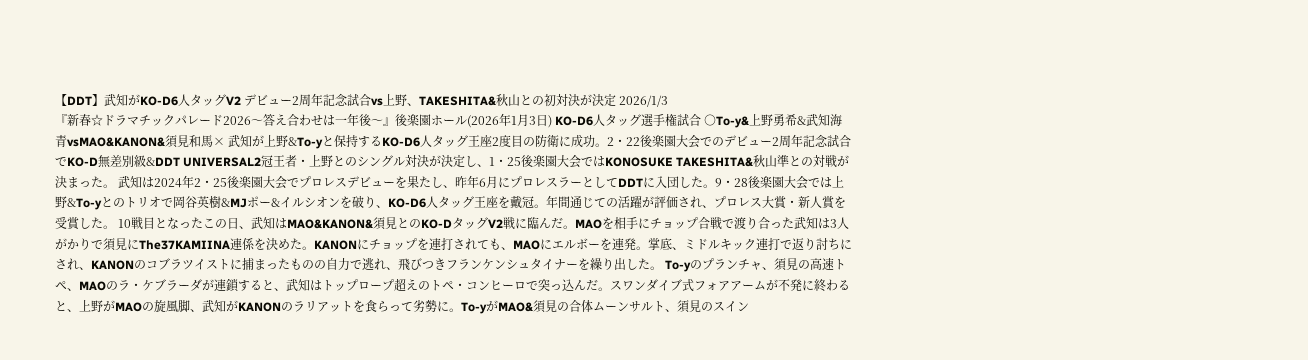【DDT】武知がKO-D6人タッグV2 デビュー2周年記念試合vs上野、TAKESHITA&秋山との初対決が決定 2026/1/3
『新春☆ドラマチックパレード2026〜答え合わせは一年後〜』後楽園ホール(2026年1月3日) KO-D6人タッグ選手権試合 ○To-y&上野勇希&武知海青vsMAO&KANON&須見和馬× 武知が上野&To-yと保持するKO-D6人タッグ王座2度目の防衛に成功。2・22後楽園大会でのデビュー2周年記念試合でKO-D無差別級&DDT UNIVERSAL2冠王者・上野とのシングル対決が決定し、1・25後楽園大会ではKONOSUKE TAKESHITA&秋山準との対戦が決まった。 武知は2024年2・25後楽園大会でプロレスデビューを果たし、昨年6月にプロレスラーとしてDDTに入団した。9・28後楽園大会では上野&To-yとのトリオで岡谷英樹&MJポー&イルシオンを破り、KO-D6人タッグ王座を戴冠。年間通じての活躍が評価され、プロレス大賞・新人賞を受賞した。 10戦目となったこの日、武知はMAO&KANON&須見とのKO-DタッグV2戦に臨んだ。MAOを相手にチョップ合戦で渡り合った武知は3人がかりで須見にThe37KAMIINA連係を決めた。KANONにチョップを連打されても、MAOにエルボーを連発。掌底、ミドルキック連打で返り討ちにされ、KANONのコブラツイストに捕まったものの自力で逃れ、飛びつきフランケンシュタイナーを繰り出した。 To-yのプランチャ、須見の高速トペ、MAOのラ・ケブラーダが連鎖すると、武知はトップロープ超えのトペ・コンヒーロで突っ込んだ。スワンダイブ式フォアアームが不発に終わると、上野がMAOの旋風脚、武知がKANONのラリアットを食らって劣勢に。To-yがMAO&須見の合体ムーンサルト、須見のスイン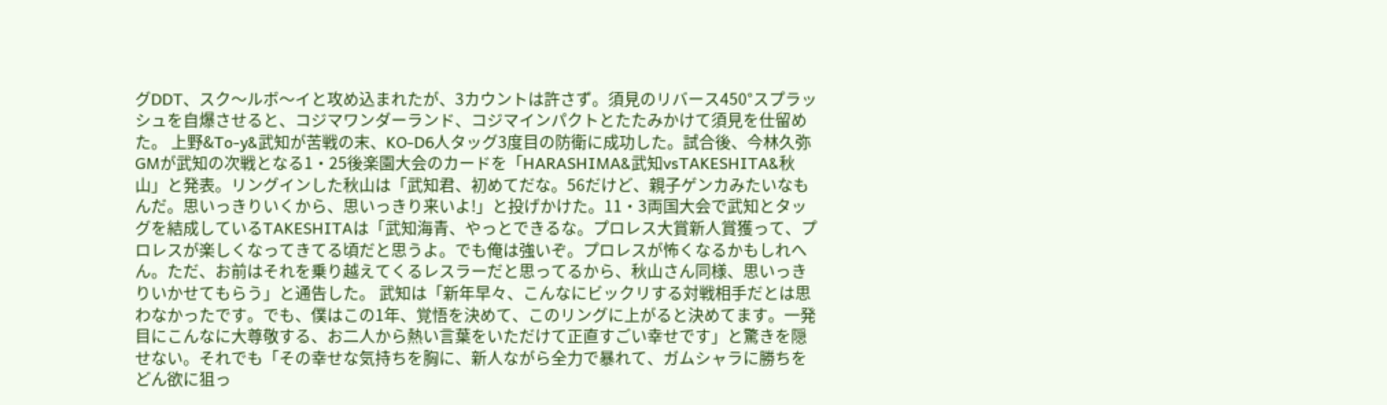グDDT、スク〜ルボ〜イと攻め込まれたが、3カウントは許さず。須見のリバース450°スプラッシュを自爆させると、コジマワンダーランド、コジマインパクトとたたみかけて須見を仕留めた。 上野&To-y&武知が苦戦の末、KO-D6人タッグ3度目の防衛に成功した。試合後、今林久弥GMが武知の次戦となる1・25後楽園大会のカードを「HARASHIMA&武知vsTAKESHITA&秋山」と発表。リングインした秋山は「武知君、初めてだな。56だけど、親子ゲンカみたいなもんだ。思いっきりいくから、思いっきり来いよ!」と投げかけた。11・3両国大会で武知とタッグを結成しているTAKESHITAは「武知海青、やっとできるな。プロレス大賞新人賞獲って、プロレスが楽しくなってきてる頃だと思うよ。でも俺は強いぞ。プロレスが怖くなるかもしれへん。ただ、お前はそれを乗り越えてくるレスラーだと思ってるから、秋山さん同様、思いっきりいかせてもらう」と通告した。 武知は「新年早々、こんなにビックリする対戦相手だとは思わなかったです。でも、僕はこの1年、覚悟を決めて、このリングに上がると決めてます。一発目にこんなに大尊敬する、お二人から熱い言葉をいただけて正直すごい幸せです」と驚きを隠せない。それでも「その幸せな気持ちを胸に、新人ながら全力で暴れて、ガムシャラに勝ちをどん欲に狙っ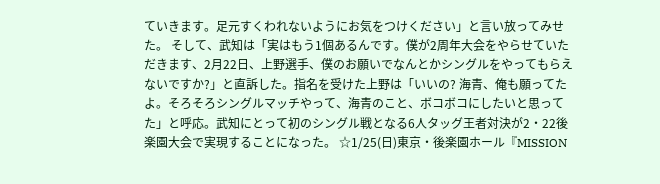ていきます。足元すくわれないようにお気をつけください」と言い放ってみせた。 そして、武知は「実はもう1個あるんです。僕が2周年大会をやらせていただきます、2月22日、上野選手、僕のお願いでなんとかシングルをやってもらえないですか?」と直訴した。指名を受けた上野は「いいの? 海青、俺も願ってたよ。そろそろシングルマッチやって、海青のこと、ボコボコにしたいと思ってた」と呼応。武知にとって初のシングル戦となる6人タッグ王者対決が2・22後楽園大会で実現することになった。 ☆1/25(日)東京・後楽園ホール『MISSION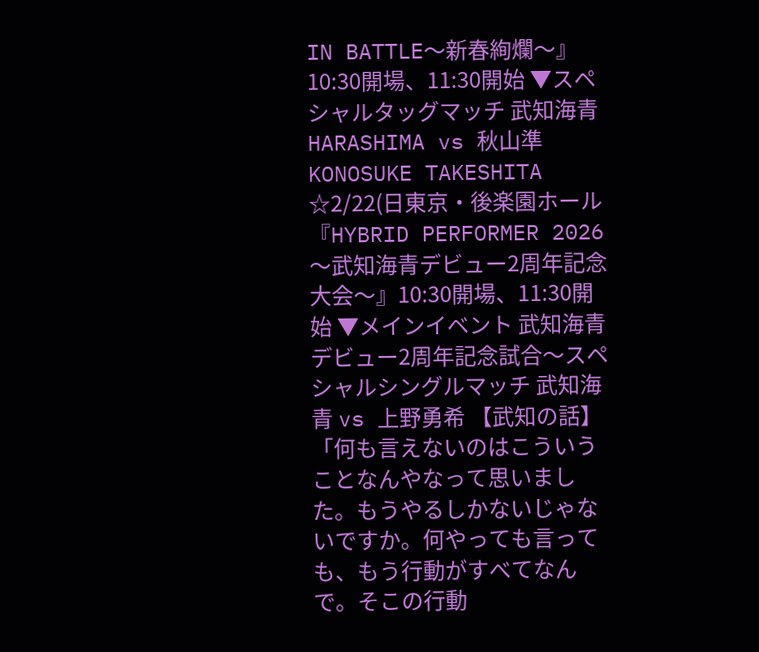IN BATTLE〜新春絢爛〜』10:30開場、11:30開始 ▼スペシャルタッグマッチ 武知海青 HARASHIMA vs 秋山準 KONOSUKE TAKESHITA ☆2/22(日東京・後楽園ホール『HYBRID PERFORMER 2026〜武知海青デビュー2周年記念大会〜』10:30開場、11:30開始 ▼メインイベント 武知海青デビュー2周年記念試合〜スペシャルシングルマッチ 武知海青 vs 上野勇希 【武知の話】「何も言えないのはこういうことなんやなって思いました。もうやるしかないじゃないですか。何やっても言っても、もう行動がすべてなんで。そこの行動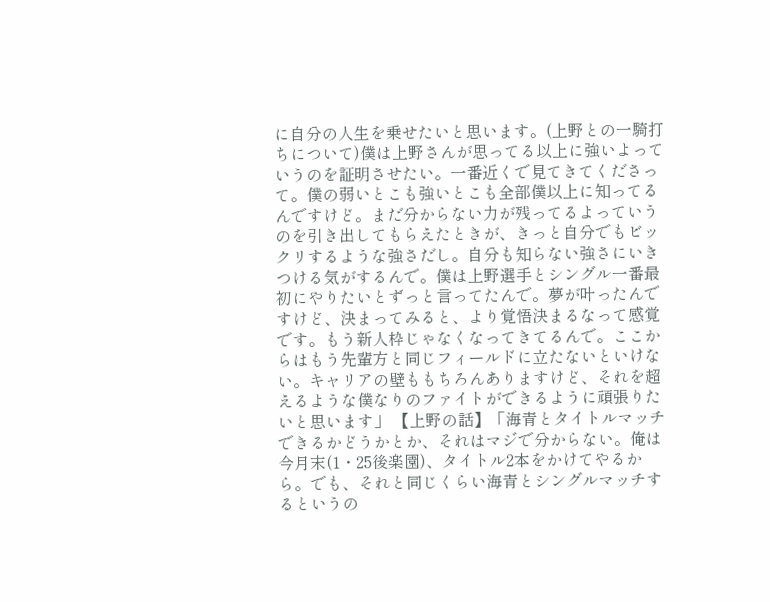に自分の人生を乗せたいと思います。(上野との一騎打ちについて)僕は上野さんが思ってる以上に強いよっていうのを証明させたい。一番近くで見てきてくださって。僕の弱いとこも強いとこも全部僕以上に知ってるんですけど。まだ分からない力が残ってるよっていうのを引き出してもらえたときが、きっと自分でもビックリするような強さだし。自分も知らない強さにいきつける気がするんで。僕は上野選手とシングル一番最初にやりたいとずっと言ってたんで。夢が叶ったんですけど、決まってみると、より覚悟決まるなって感覚です。もう新人枠じゃなくなってきてるんで。ここからはもう先輩方と同じフィールドに立たないといけない。キャリアの壁ももちろんありますけど、それを超えるような僕なりのファイトができるように頑張りたいと思います」 【上野の話】「海青とタイトルマッチできるかどうかとか、それはマジで分からない。俺は今月末(1・25後楽園)、タイトル2本をかけてやるから。でも、それと同じくらい海青とシングルマッチするというの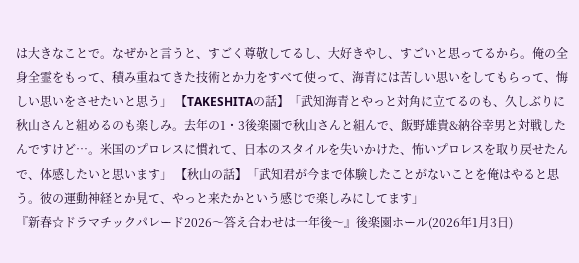は大きなことで。なぜかと言うと、すごく尊敬してるし、大好きやし、すごいと思ってるから。俺の全身全霊をもって、積み重ねてきた技術とか力をすべて使って、海青には苦しい思いをしてもらって、悔しい思いをさせたいと思う」 【TAKESHITAの話】「武知海青とやっと対角に立てるのも、久しぶりに秋山さんと組めるのも楽しみ。去年の1・3後楽園で秋山さんと組んで、飯野雄貴&納谷幸男と対戦したんですけど…。米国のプロレスに慣れて、日本のスタイルを失いかけた、怖いプロレスを取り戻せたんで、体感したいと思います」 【秋山の話】「武知君が今まで体験したことがないことを俺はやると思う。彼の運動神経とか見て、やっと来たかという感じで楽しみにしてます」
『新春☆ドラマチックパレード2026〜答え合わせは一年後〜』後楽園ホール(2026年1月3日)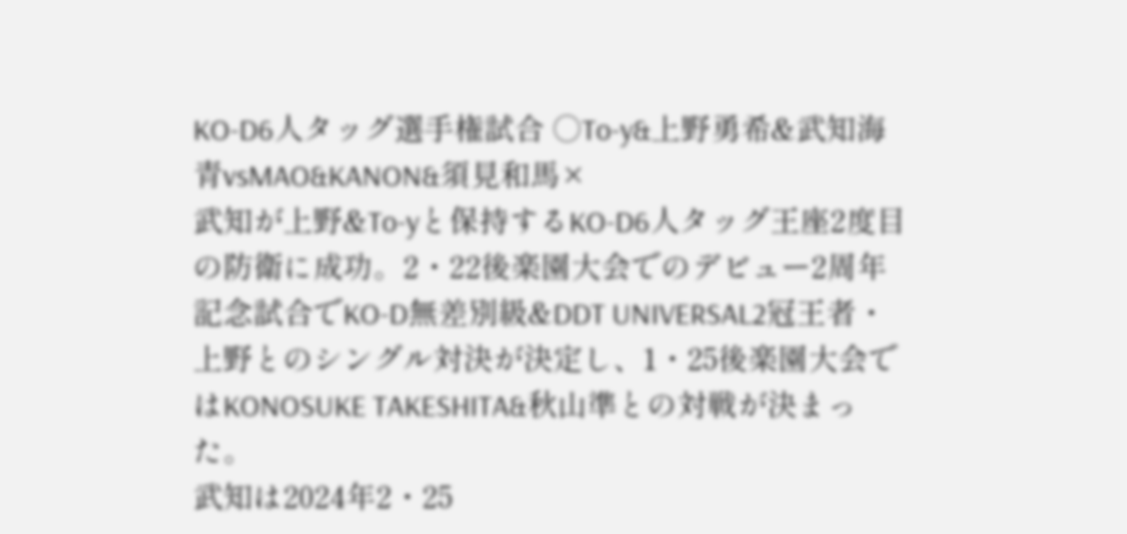KO-D6人タッグ選手権試合 ○To-y&上野勇希&武知海青vsMAO&KANON&須見和馬×
武知が上野&To-yと保持するKO-D6人タッグ王座2度目の防衛に成功。2・22後楽園大会でのデビュー2周年記念試合でKO-D無差別級&DDT UNIVERSAL2冠王者・上野とのシングル対決が決定し、1・25後楽園大会ではKONOSUKE TAKESHITA&秋山準との対戦が決まった。
武知は2024年2・25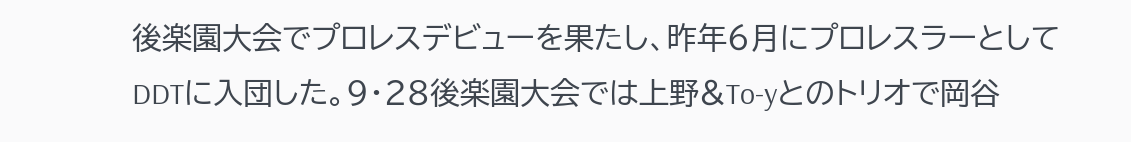後楽園大会でプロレスデビューを果たし、昨年6月にプロレスラーとしてDDTに入団した。9・28後楽園大会では上野&To-yとのトリオで岡谷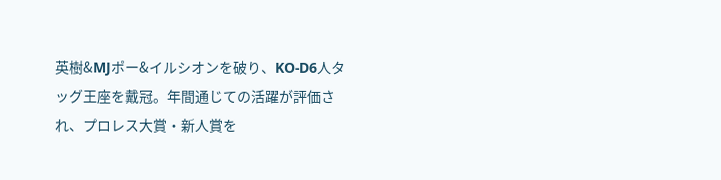英樹&MJポー&イルシオンを破り、KO-D6人タッグ王座を戴冠。年間通じての活躍が評価され、プロレス大賞・新人賞を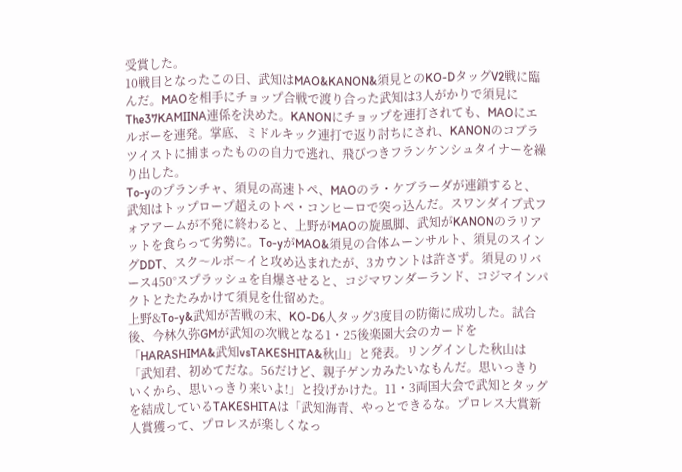受賞した。
10戦目となったこの日、武知はMAO&KANON&須見とのKO-DタッグV2戦に臨んだ。MAOを相手にチョップ合戦で渡り合った武知は3人がかりで須見にThe37KAMIINA連係を決めた。KANONにチョップを連打されても、MAOにエルボーを連発。掌底、ミドルキック連打で返り討ちにされ、KANONのコブラツイストに捕まったものの自力で逃れ、飛びつきフランケンシュタイナーを繰り出した。
To-yのプランチャ、須見の高速トペ、MAOのラ・ケブラーダが連鎖すると、武知はトップロープ超えのトペ・コンヒーロで突っ込んだ。スワンダイブ式フォアアームが不発に終わると、上野がMAOの旋風脚、武知がKANONのラリアットを食らって劣勢に。To-yがMAO&須見の合体ムーンサルト、須見のスイングDDT、スク〜ルボ〜イと攻め込まれたが、3カウントは許さず。須見のリバース450°スプラッシュを自爆させると、コジマワンダーランド、コジマインパクトとたたみかけて須見を仕留めた。
上野&To-y&武知が苦戦の末、KO-D6人タッグ3度目の防衛に成功した。試合後、今林久弥GMが武知の次戦となる1・25後楽園大会のカードを「HARASHIMA&武知vsTAKESHITA&秋山」と発表。リングインした秋山は「武知君、初めてだな。56だけど、親子ゲンカみたいなもんだ。思いっきりいくから、思いっきり来いよ!」と投げかけた。11・3両国大会で武知とタッグを結成しているTAKESHITAは「武知海青、やっとできるな。プロレス大賞新人賞獲って、プロレスが楽しくなっ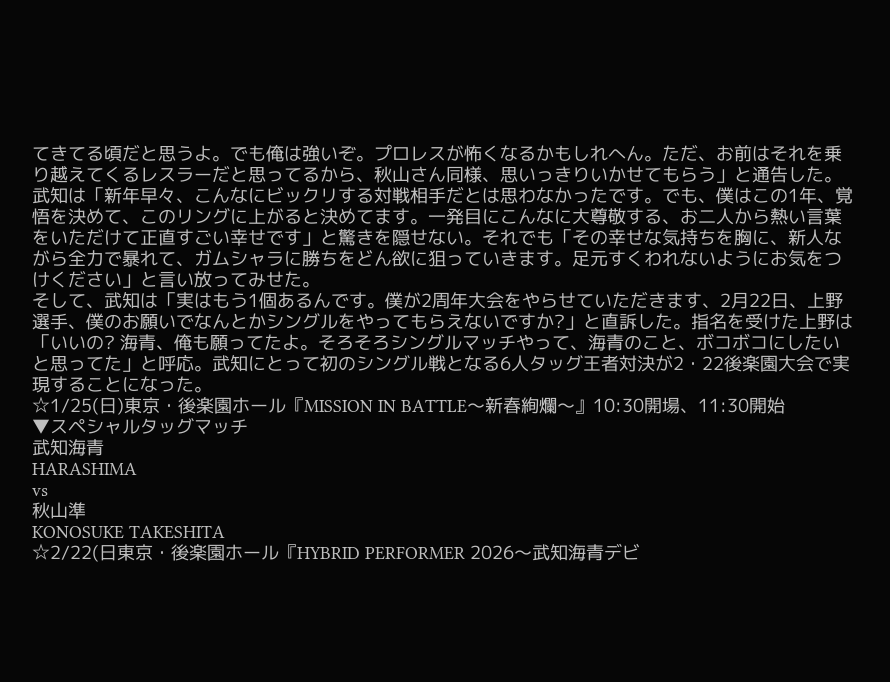てきてる頃だと思うよ。でも俺は強いぞ。プロレスが怖くなるかもしれへん。ただ、お前はそれを乗り越えてくるレスラーだと思ってるから、秋山さん同様、思いっきりいかせてもらう」と通告した。
武知は「新年早々、こんなにビックリする対戦相手だとは思わなかったです。でも、僕はこの1年、覚悟を決めて、このリングに上がると決めてます。一発目にこんなに大尊敬する、お二人から熱い言葉をいただけて正直すごい幸せです」と驚きを隠せない。それでも「その幸せな気持ちを胸に、新人ながら全力で暴れて、ガムシャラに勝ちをどん欲に狙っていきます。足元すくわれないようにお気をつけください」と言い放ってみせた。
そして、武知は「実はもう1個あるんです。僕が2周年大会をやらせていただきます、2月22日、上野選手、僕のお願いでなんとかシングルをやってもらえないですか?」と直訴した。指名を受けた上野は「いいの? 海青、俺も願ってたよ。そろそろシングルマッチやって、海青のこと、ボコボコにしたいと思ってた」と呼応。武知にとって初のシングル戦となる6人タッグ王者対決が2・22後楽園大会で実現することになった。
☆1/25(日)東京・後楽園ホール『MISSION IN BATTLE〜新春絢爛〜』10:30開場、11:30開始
▼スペシャルタッグマッチ
武知海青
HARASHIMA
vs
秋山準
KONOSUKE TAKESHITA
☆2/22(日東京・後楽園ホール『HYBRID PERFORMER 2026〜武知海青デビ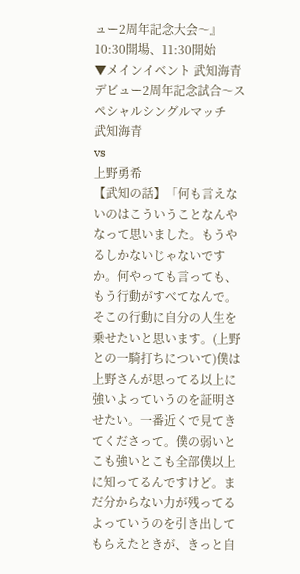ュー2周年記念大会〜』10:30開場、11:30開始
▼メインイベント 武知海青デビュー2周年記念試合〜スペシャルシングルマッチ
武知海青
vs
上野勇希
【武知の話】「何も言えないのはこういうことなんやなって思いました。もうやるしかないじゃないですか。何やっても言っても、もう行動がすべてなんで。そこの行動に自分の人生を乗せたいと思います。(上野との一騎打ちについて)僕は上野さんが思ってる以上に強いよっていうのを証明させたい。一番近くで見てきてくださって。僕の弱いとこも強いとこも全部僕以上に知ってるんですけど。まだ分からない力が残ってるよっていうのを引き出してもらえたときが、きっと自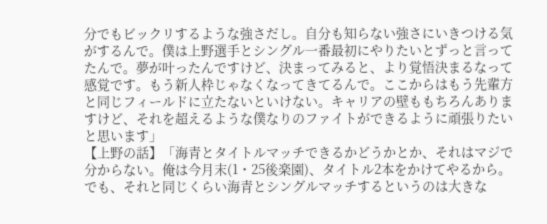分でもビックリするような強さだし。自分も知らない強さにいきつける気がするんで。僕は上野選手とシングル一番最初にやりたいとずっと言ってたんで。夢が叶ったんですけど、決まってみると、より覚悟決まるなって感覚です。もう新人枠じゃなくなってきてるんで。ここからはもう先輩方と同じフィールドに立たないといけない。キャリアの壁ももちろんありますけど、それを超えるような僕なりのファイトができるように頑張りたいと思います」
【上野の話】「海青とタイトルマッチできるかどうかとか、それはマジで分からない。俺は今月末(1・25後楽園)、タイトル2本をかけてやるから。でも、それと同じくらい海青とシングルマッチするというのは大きな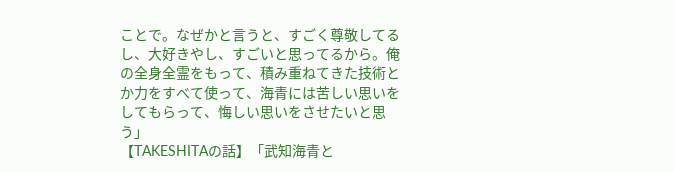ことで。なぜかと言うと、すごく尊敬してるし、大好きやし、すごいと思ってるから。俺の全身全霊をもって、積み重ねてきた技術とか力をすべて使って、海青には苦しい思いをしてもらって、悔しい思いをさせたいと思う」
【TAKESHITAの話】「武知海青と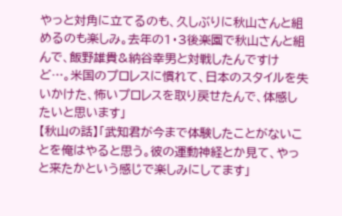やっと対角に立てるのも、久しぶりに秋山さんと組めるのも楽しみ。去年の1・3後楽園で秋山さんと組んで、飯野雄貴&納谷幸男と対戦したんですけど…。米国のプロレスに慣れて、日本のスタイルを失いかけた、怖いプロレスを取り戻せたんで、体感したいと思います」
【秋山の話】「武知君が今まで体験したことがないことを俺はやると思う。彼の運動神経とか見て、やっと来たかという感じで楽しみにしてます」